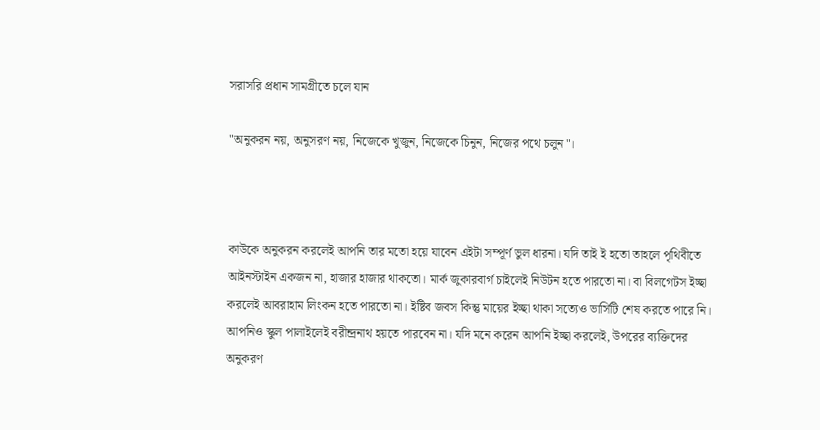সরাসরি প্রধান সামগ্রীতে চলে যান

"অনুকরন নয়, অনুসরণ নয়, নিজেকে খুজুন, নিজেকে চিনুন, নিজের পথে চলুন"।



কাউকে অনুকরন করলেই আপনি তার মতো হয়ে যাবেন এইটা সম্পূর্ণ ভুল ধারনা। যদি তাই ই হতো তাহলে পৃথিবীতে আইনস্টাইন একজন না, হাজার হাজার থাকতো। মার্ক জুকারবার্গ চাইলেই নিউটন হতে পারতো না। বা বিলগেটস ইচ্ছা করলেই আবরাহাম লিংকন হতে পারতো না। ইষ্টিব জবস কিন্তু মায়ের ইচ্ছা থাকা সত্যেও ভার্সিটি শেষ করতে পারে নি। আপনিও স্কুল পালাইলেই বরীন্দ্রনাথ হয়তে পারবেন না। যদি মনে করেন আপনি ইচ্ছা করলেই, উপরের ব্যক্তিদের অনুকরণ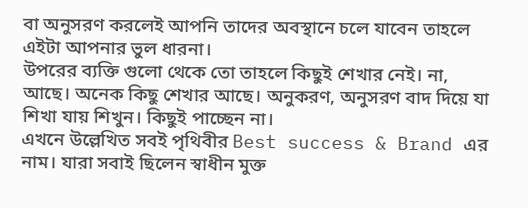বা অনুসরণ করলেই আপনি তাদের অবস্থানে চলে যাবেন তাহলে এইটা আপনার ভুল ধারনা।
উপরের ব্যক্তি গুলো থেকে তো তাহলে কিছুই শেখার নেই। না, আছে। অনেক কিছু শেখার আছে। অনুকরণ, অনুসরণ বাদ দিয়ে যা শিখা যায় শিখুন। কিছুই পাচ্ছেন না।
এখনে উল্লেখিত সবই পৃথিবীর Best success & Brand এর নাম। যারা সবাই ছিলেন স্বাধীন মুক্ত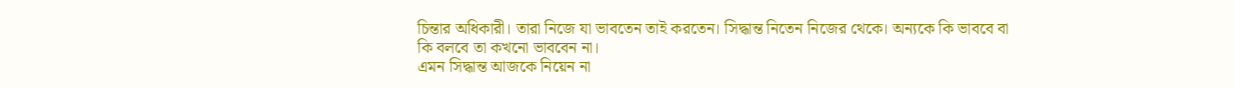চিন্তার অধিকারী। তারা নিজে যা ভাবতেন তাই করতেন। সিদ্ধান্ত নিতেন নিজের থেকে। অন্যকে কি ভাববে বা কি বলবে তা কখনো ভাববেন না।
এমন সিদ্ধান্ত আজকে নিয়েন না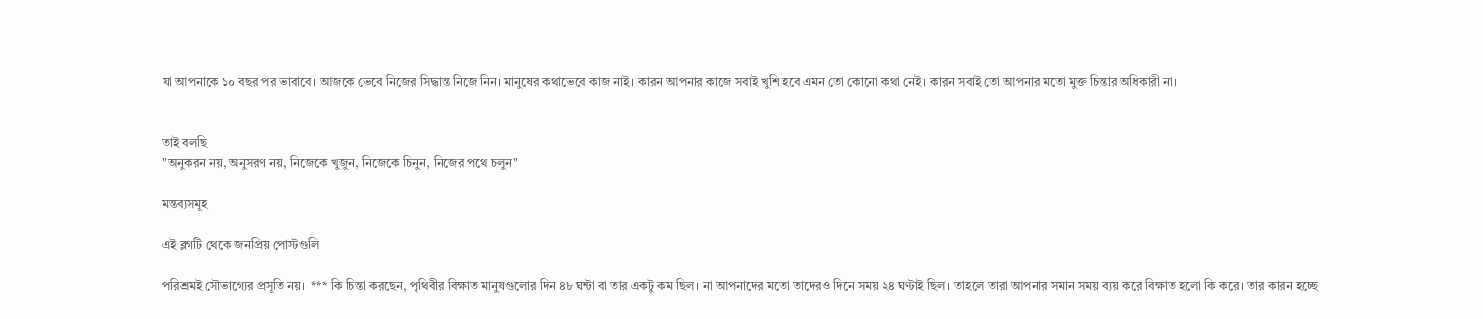যা আপনাকে ১০ বছর পর ভাবাবে। আজকে ভেবে নিজের সিদ্ধান্ত নিজে নিন। মানুষের কথাভেবে কাজ নাই। কারন আপনার কাজে সবাই খুশি হবে এমন তো কোনো কথা নেই। কারন সবাই তো আপনার মতো মুক্ত চিন্তার অধিকারী না।


তাই বলছি
"অনুকরন নয়, অনুসরণ নয়, নিজেকে খুজুন, নিজেকে চিনুন, নিজের পথে চলুন"

মন্তব্যসমূহ

এই ব্লগটি থেকে জনপ্রিয় পোস্টগুলি

পরিশ্রমই সৌভাগ্যের প্রসূতি নয়।  *** কি চিন্তা করছেন, পৃথিবীর বিক্ষাত মানুষগুলোর দিন ৪৮ ঘন্টা বা তার একটু কম ছিল। না আপনাদের মতো তাদেরও দিনে সময় ২৪ ঘণ্টাই ছিল। তাহলে তারা আপনার সমান সময় ব্যয় করে বিক্ষাত হলো কি করে। তার কারন হচ্ছে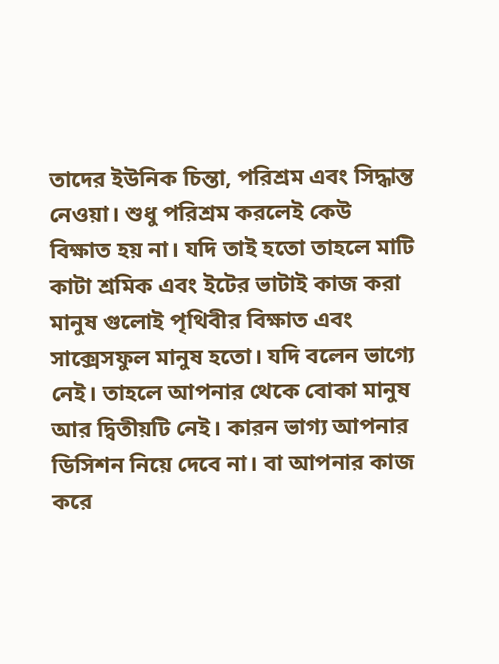তাদের ইউনিক চিন্তা, পরিশ্রম এবং সিদ্ধান্ত নেওয়া। শুধু পরিশ্রম করলেই কেউ বিক্ষাত হয় না। যদি তাই হতো তাহলে মাটি কাটা শ্রমিক এবং ইটের ভাটাই কাজ করা মানুষ গুলোই পৃথিবীর বিক্ষাত এবং সাক্সেসফুল মানুষ হতো। যদি বলেন ভাগ্যে নেই। তাহলে আপনার থেকে বোকা মানুষ আর দ্বিতীয়টি নেই। কারন ভাগ্য আপনার ডিসিশন নিয়ে দেবে না। বা আপনার কাজ করে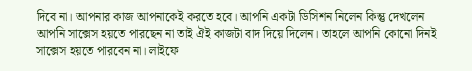দিবে না। আপনার কাজ আপনাকেই করতে হবে। আপনি একটা ডিসিশন নিলেন কিন্তু দেখলেন আপনি সাক্সেস হয়তে পারছেন না তাই ঐই কাজটা বাদ দিয়ে দিলেন। তাহলে আপনি কোনো দিনই সাক্সেস হয়তে পারবেন না। লাইফে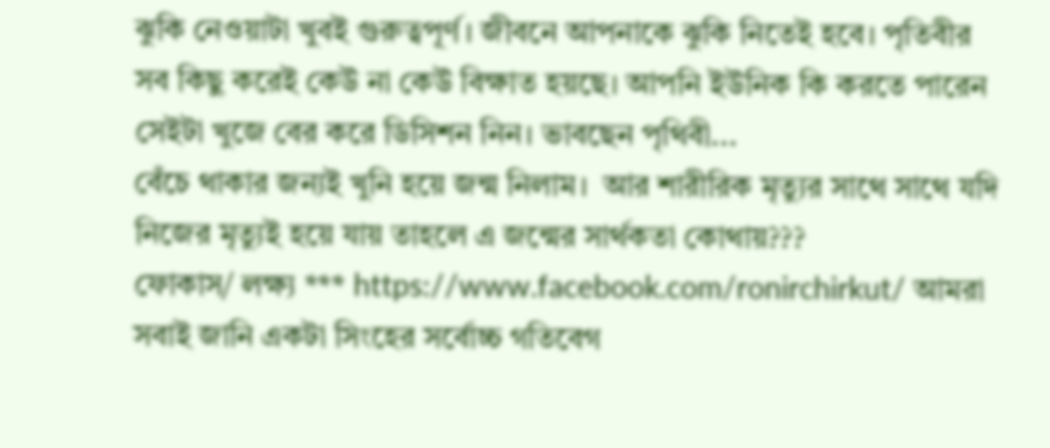ঝুকি নেওয়াটা খুবই গুরুত্বপূর্ণ। জীবনে আপনাকে ঝুকি নিতেই হবে। পৃতিবীর সব কিছু করেই কেউ না কেউ বিক্ষাত হয়ছে। আপনি ইউনিক কি করতে পারেন সেইটা খুজে বের করে ডিসিশন নিন। ভাবছেন পৃথিবী...
বেঁচে থাকার জন্যই খুনি হয়ে জন্ম নিলাম।  আর শারীরিক মৃত্যুর সাথে সাথে যদি নিজের মৃত্যুই হয়ে যায় তাহলে এ জন্মের সার্থকতা কোথায়???
ফোকাস/ লক্ষ্য *** https://www.facebook.com/ronirchirkut/ আমরা সবাই জানি একটা সিংহের সর্বোচ্চ গতিবেগ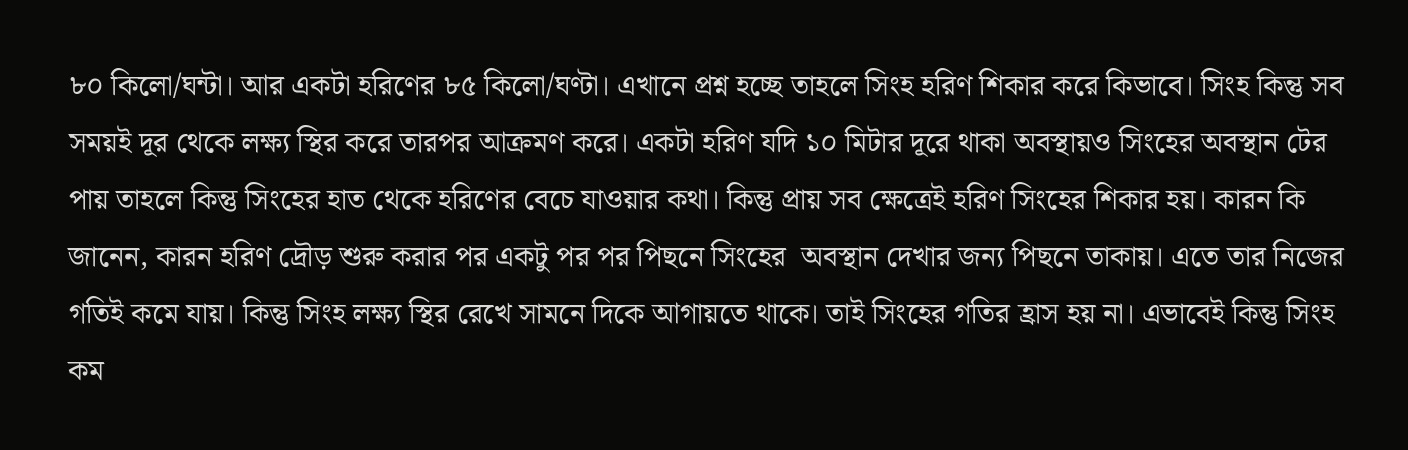৮০ কিলো/ঘন্টা। আর একটা হরিণের ৮৫ কিলো/ঘণ্টা। এখানে প্রশ্ন হচ্ছে তাহলে সিংহ হরিণ শিকার করে কিভাবে। সিংহ কিন্তু সব সময়ই দূর থেকে লক্ষ্য স্থির করে তারপর আক্রমণ করে। একটা হরিণ যদি ১০ মিটার দূরে থাকা অবস্থায়ও সিংহের অবস্থান টের পায় তাহলে কিন্তু সিংহের হাত থেকে হরিণের বেচে যাওয়ার কথা। কিন্তু প্রায় সব ক্ষেত্রেই হরিণ সিংহের শিকার হয়। কারন কি জানেন, কারন হরিণ দ্রৌড় শুরু করার পর একটু পর পর পিছনে সিংহের  অবস্থান দেখার জন্য পিছনে তাকায়। এতে তার নিজের গতিই কমে যায়। কিন্তু সিংহ লক্ষ্য স্থির রেখে সামনে দিকে আগায়তে থাকে। তাই সিংহের গতির হ্রাস হয় না। এভাবেই কিন্তু সিংহ কম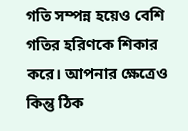গতি সম্পন্ন হয়েও বেশি গতির হরিণকে শিকার করে। আপনার ক্ষেত্রেও কিন্তু ঠিক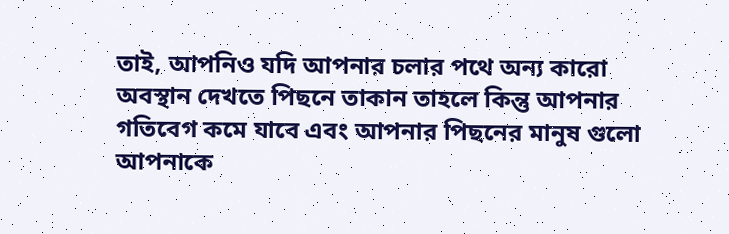তাই, আপনিও যদি আপনার চলার পথে অন্য কারো  অবস্থান দেখতে পিছনে তাকান তাহলে কিন্তু আপনার গতিবেগ কমে যাবে এবং আপনার পিছনের মানুষ গুলো আপনাকে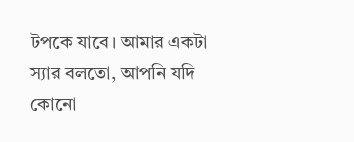টপকে যাবে। আমার একটা স্যার বলতো, আপনি যদি কোনো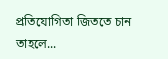প্রতিযোগিতা জিততে চান তাহলে...